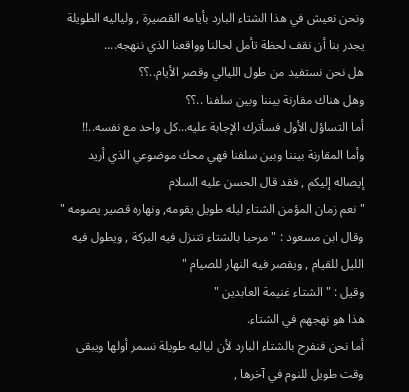ونحن نعيش في هذا الشتاء البارد بأيامه القصيرة , ولياليه الطويلة يجدر بنا أن نقف لحظة تأمل لحالنا وواقعنا الذي ننهجه....
هل نحن نستفيد من طول الليالي وقصر الأيام..؟؟
وهل هناك مقارنة بيننا وبين سلفنا ..؟؟
أما التساؤل الأول فسأترك الإجابة عليه...كل واحد مع نفسه..!!
وأما المقارنة بيننا وبين سلفنا فهي محك موضوعي الذي أريد إيصاله إليكم , فقد قال الحسن عليه السلام
" نعم زمان المؤمن الشتاء ليله طويل يقومه, ونهاره قصير يصومه "
وقال ابن مسعود : "مرحبا بالشتاء تتنزل فيه البركة , ويطول فيه الليل للقيام , ويقصر فيه النهار للصيام "
وقيل : " الشتاء غنيمة العابدين "
هذا هو نهجهم في الشتاء.
أما نحن فنفرح بالشتاء البارد لأن لياليه طويلة نسمر أولها ويبقى وقت طويل للنوم في آخرها ,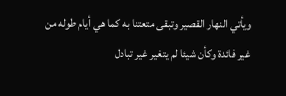ويأتي النهار القصير وتبقى متعتنا به كما هي أيام طوله من غير فائدة وكأن شيئا لم يتغير غير تبادل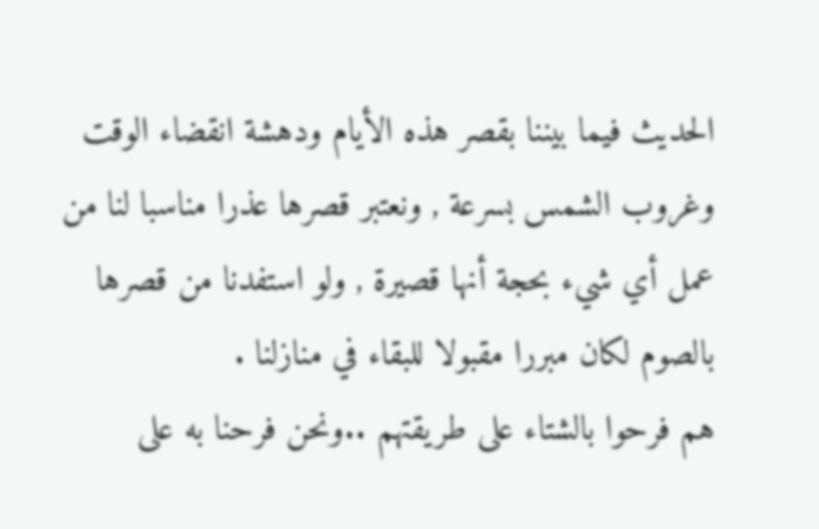الحديث فيما بيننا بقصر هذه الأيام ودهشة انقضاء الوقت وغروب الشمس بسرعة , ونعتبر قصرها عذرا مناسبا لنا من عمل أي شيء بحجة أنها قصيرة , ولو استفدنا من قصرها بالصوم لكان مبررا مقبولا للبقاء في منازلنا .
هم فرحوا بالشتاء على طريقتهم ..ونحن فرحنا به على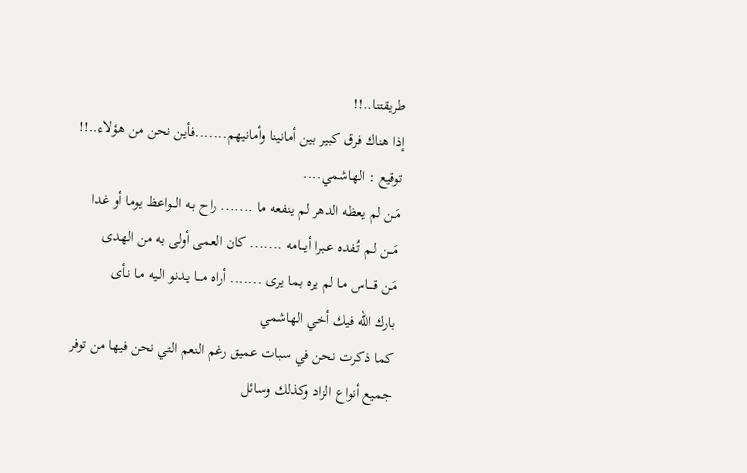طريقتنا..!!
إذا هناك فرق كبير بين أمانينا وأمانيهم.......فأين نحن من هؤلاء..!!
توقيع : الهاشمي....
مَـن لم يعظه الدهر لم ينفعه ما ....... راح بـه الـــواعظ يوما أو غدا
مَـــن لـم تُـفده عـبرا أيـــامه ....... كان العمى أولى به من الهدى
مَـن قــــاس مـا لم يره بما يرى ....... أراه مـــا يـدنو الـيه مـا نـأى
بارك الله فيك أخي الهاشمي
كما ذكرت نحن في سبات عميق رغم النعم التي نحن فيها من توفر جميع أنواع الزاد وكذلك وسائل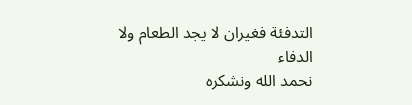التدفئة فغيران لا يجد الطعام ولا الدفاء
نحمد الله ونشكره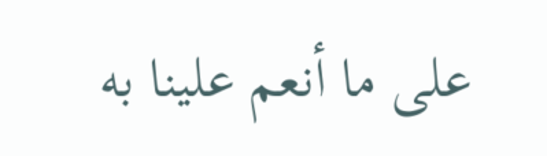على ما أنعم علينا به